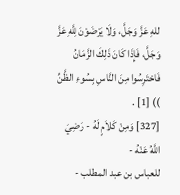للهِ عَزَّ وَجَلَّ، وَلَا يَرْضَوْنَ لِلَّهِ عَزَّ وَجَلَّ، فَإِذَا كَانَ ذَلِكَ الزَّمَانُ فَاحْتَرِسُوا مِنَ النَّاسِ بِسُوءِ الظَّنِّ )) [1] .
[327] وَمِنْ كَلاَمٍ لَهُ - رَضِيَ اللَّهُ عَنْهُ -
للعباس بن عبد المطلب -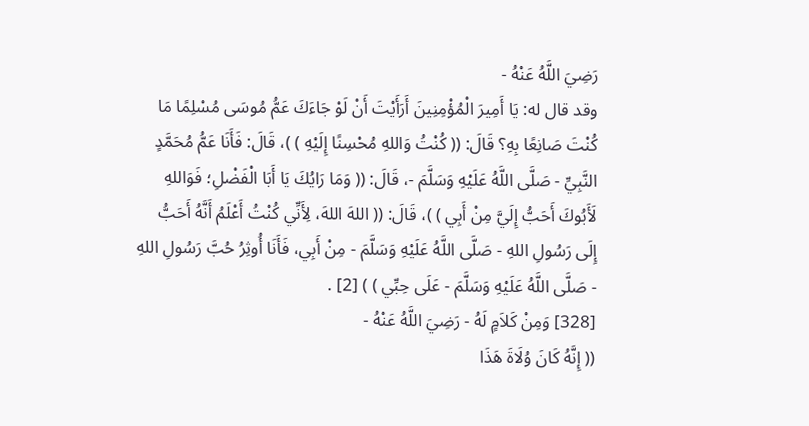رَضِيَ اللَّهُ عَنْهُ -
وقد قال له: يَا أَمِيرَ الْمُؤْمِنِينَ أَرَأَيْتَ أَنْ لَوْ جَاءَكَ عَمُّ مُوسَى مُسْلِمًا مَا كُنْتَ صَانِعًا بِهِ؟ قَالَ: (( كُنْتُ وَاللهِ مُحْسِنًا إِلَيْهِ ) )، قَالَ: فَأَنَا عَمُّ مُحَمَّدٍ النَّبِيِّ - صَلَّى اللَّهُ عَلَيْهِ وَسَلَّمَ -، قَالَ: (( وَمَا رَايُكَ يَا أَبَا الْفَضْلِ؛ فَوَاللهِ لَأَبُوكَ أَحَبُّ إِلَيَّ مِنْ أَبِي ) )، قَالَ: (( اللهَ اللهَ، لِأَنِّي كُنْتُ أَعْلَمُ أَنَّهُ أَحَبُّ إِلَى رَسُولِ اللهِ - صَلَّى اللَّهُ عَلَيْهِ وَسَلَّمَ - مِنْ أَبِي، فَأَنَا أُوثِرُ حُبَّ رَسُولِ اللهِ - صَلَّى اللَّهُ عَلَيْهِ وَسَلَّمَ - عَلَى حِبِّي ) ) [2] .
[328] وَمِنْ كَلاَمٍ لَهُ - رَضِيَ اللَّهُ عَنْهُ -
(( إِنَّهُ كَانَ وُلَاةَ هَذَا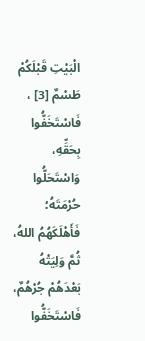الْبَيْتِ قَبْلَكُمْ طَسْمٌ [3] ، فَاسْتَخَفُّوا بِحَقِّهِ، وَاسْتَحَلُّوا حُرْمَتَهُ؛ فَأَهْلَكَهُمُ اللهُ، ثُمَّ وَلِيَتْهُ بَعْدَهُمْ جُرْهُمٌ، فَاسْتَخَفُّوا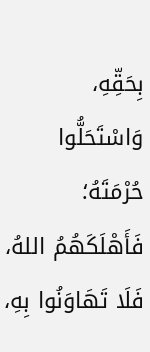بِحَقِّهِ، وَاسْتَحَلُّوا حُرْمَتَهُ؛ فَأَهْلَكَهُمُ اللهُ، فَلَا تَهَاوَنُوا بِهِ،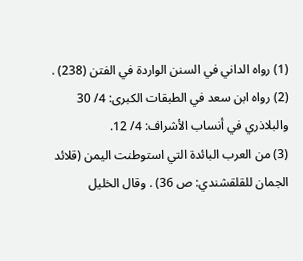(1) رواه الداني في السنن الواردة في الفتن (238) .
(2) رواه ابن سعد في الطبقات الكبرى: 4/ 30 والبلاذري في أنساب الأشراف: 4/ 12.
(3) من العرب البائدة التي استوطنت اليمن (قلائد الجمان للقلقشندي: ص 36) . وقال الخليل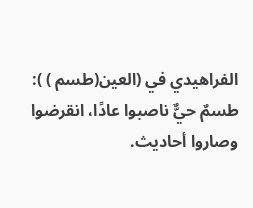الفراهيدي في (العين(طسم ) ): طسمٌ حيٌّ ناصبوا عادًا، انقرضوا وصاروا أحاديث.